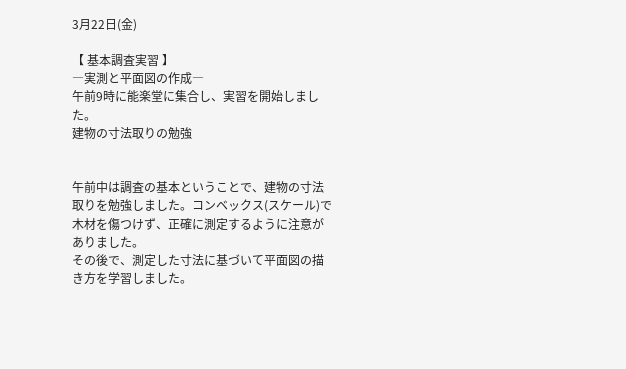3月22日(金)

【 基本調査実習 】
―実測と平面図の作成―
午前9時に能楽堂に集合し、実習を開始しました。
建物の寸法取りの勉強


午前中は調査の基本ということで、建物の寸法取りを勉強しました。コンベックス(スケール)で木材を傷つけず、正確に測定するように注意がありました。
その後で、測定した寸法に基づいて平面図の描き方を学習しました。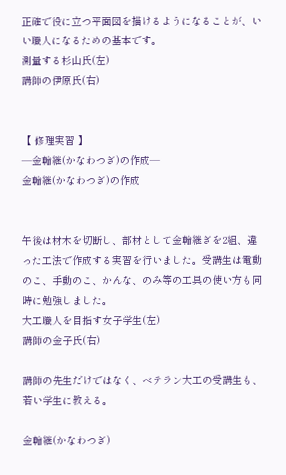正確で役に立つ平面図を描けるようになることが、いい職人になるための基本です。
測量する杉山氏(左)
講師の伊原氏(右)


【 修理実習 】
―金輪継(かなわつぎ)の作成―
金輪継(かなわつぎ)の作成


午後は材木を切断し、部材として金輪継ぎを2組、違った工法で作成する実習を行いました。受講生は電動のこ、手動のこ、かんな、のみ等の工具の使い方も同時に勉強しました。
大工職人を目指す女子学生(左)
講師の金子氏(右)

講師の先生だけではなく、ベテラン大工の受講生も、若い学生に教える。

金輪継(かなわつぎ)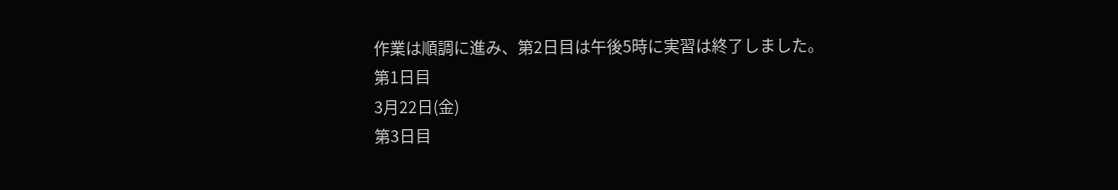作業は順調に進み、第2日目は午後5時に実習は終了しました。
第1日目
3月22日(金)
第3日目